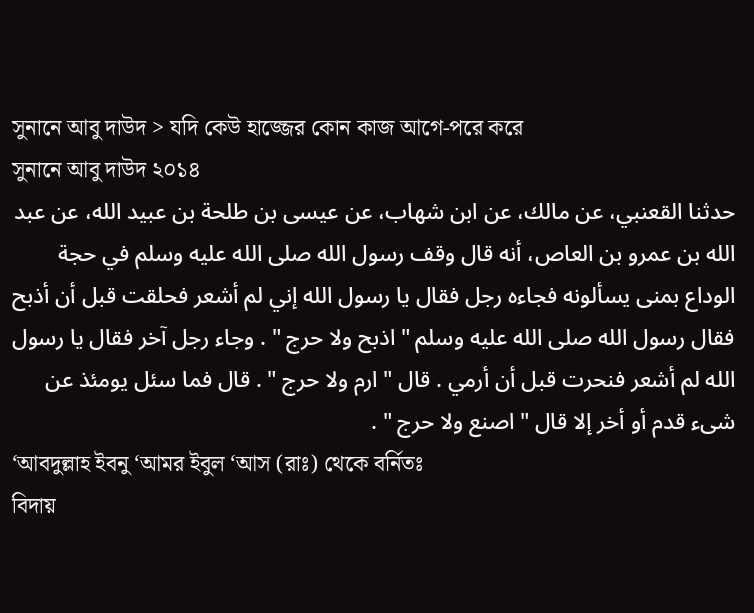সুনানে আবু দাউদ > যদি কেউ হাজ্জের কোন কাজ আগে-পরে করে
সুনানে আবু দাউদ ২০১৪
حدثنا القعنبي، عن مالك، عن ابن شهاب، عن عيسى بن طلحة بن عبيد الله، عن عبد الله بن عمرو بن العاص، أنه قال وقف رسول الله صلى الله عليه وسلم في حجة الوداع بمنى يسألونه فجاءه رجل فقال يا رسول الله إني لم أشعر فحلقت قبل أن أذبح فقال رسول الله صلى الله عليه وسلم " اذبح ولا حرج " . وجاء رجل آخر فقال يا رسول الله لم أشعر فنحرت قبل أن أرمي . قال " ارم ولا حرج " . قال فما سئل يومئذ عن شىء قدم أو أخر إلا قال " اصنع ولا حرج " .
‘আবদুল্লাহ ইবনু ‘আমর ইবুল ‘আস (রাঃ) থেকে বর্নিতঃ
বিদায়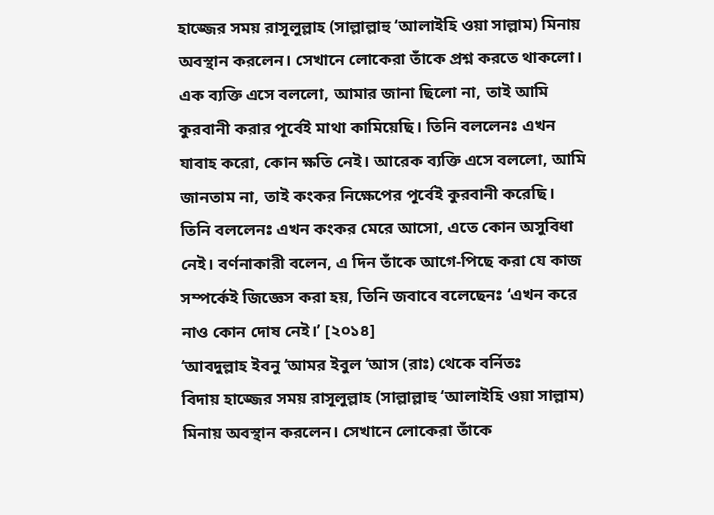হাজ্জের সময় রাসূলুল্লাহ (সাল্লাল্লাহু ‘আলাইহি ওয়া সাল্লাম) মিনায় অবস্থান করলেন। সেখানে লোকেরা তাঁকে প্রশ্ন করতে থাকলো। এক ব্যক্তি এসে বললো, আমার জানা ছিলো না, তাই আমি কুরবানী করার পূর্বেই মাথা কামিয়েছি। তিনি বললেনঃ এখন যাবাহ করো, কোন ক্ষতি নেই। আরেক ব্যক্তি এসে বললো, আমি জানতাম না, তাই কংকর নিক্ষেপের পূর্বেই কুরবানী করেছি। তিনি বললেনঃ এখন কংকর মেরে আসো, এতে কোন অসুবিধা নেই। বর্ণনাকারী বলেন, এ দিন তাঁকে আগে-পিছে করা যে কাজ সম্পর্কেই জিজ্ঞেস করা হয়, তিনি জবাবে বলেছেনঃ ‘এখন করে নাও কোন দোষ নেই।’ [২০১৪]
‘আবদুল্লাহ ইবনু ‘আমর ইবুল ‘আস (রাঃ) থেকে বর্নিতঃ
বিদায় হাজ্জের সময় রাসূলুল্লাহ (সাল্লাল্লাহু ‘আলাইহি ওয়া সাল্লাম) মিনায় অবস্থান করলেন। সেখানে লোকেরা তাঁকে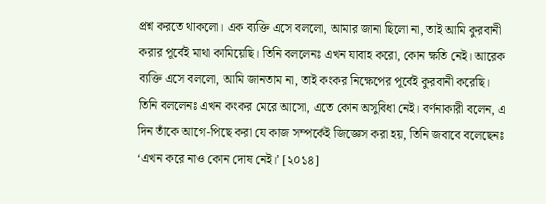প্রশ্ন করতে থাকলো। এক ব্যক্তি এসে বললো, আমার জানা ছিলো না, তাই আমি কুরবানী করার পূর্বেই মাথা কামিয়েছি। তিনি বললেনঃ এখন যাবাহ করো, কোন ক্ষতি নেই। আরেক ব্যক্তি এসে বললো, আমি জানতাম না, তাই কংকর নিক্ষেপের পূর্বেই কুরবানী করেছি। তিনি বললেনঃ এখন কংকর মেরে আসো, এতে কোন অসুবিধা নেই। বর্ণনাকারী বলেন, এ দিন তাঁকে আগে-পিছে করা যে কাজ সম্পর্কেই জিজ্ঞেস করা হয়, তিনি জবাবে বলেছেনঃ ‘এখন করে নাও কোন দোষ নেই।’ [২০১৪]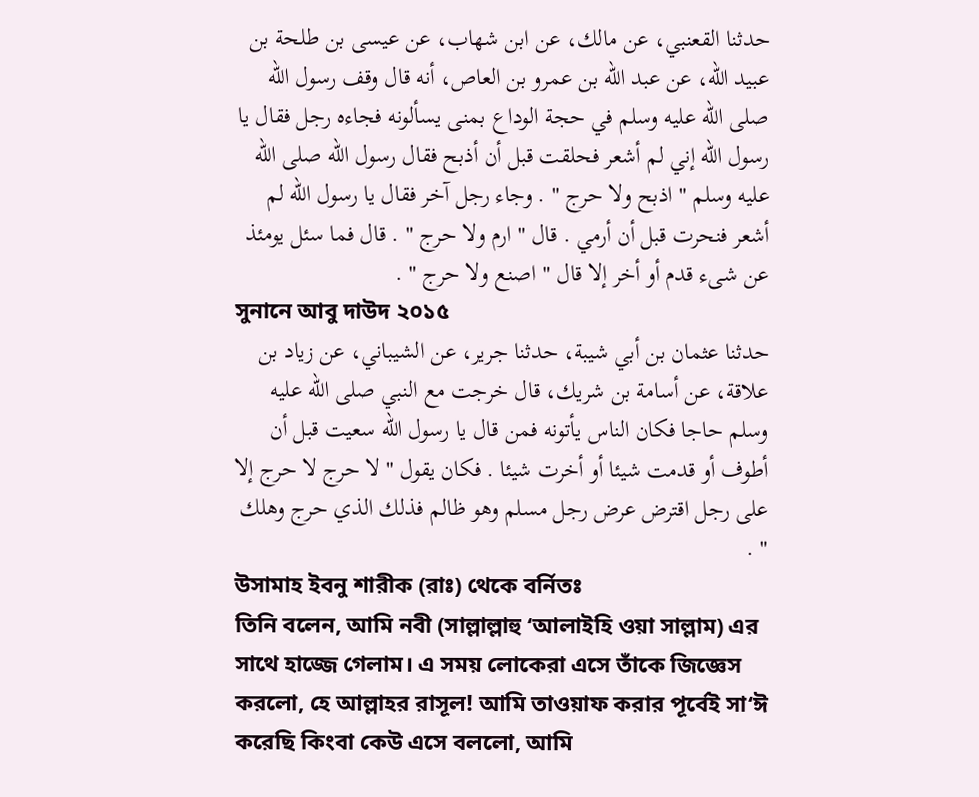حدثنا القعنبي، عن مالك، عن ابن شهاب، عن عيسى بن طلحة بن عبيد الله، عن عبد الله بن عمرو بن العاص، أنه قال وقف رسول الله صلى الله عليه وسلم في حجة الوداع بمنى يسألونه فجاءه رجل فقال يا رسول الله إني لم أشعر فحلقت قبل أن أذبح فقال رسول الله صلى الله عليه وسلم " اذبح ولا حرج " . وجاء رجل آخر فقال يا رسول الله لم أشعر فنحرت قبل أن أرمي . قال " ارم ولا حرج " . قال فما سئل يومئذ عن شىء قدم أو أخر إلا قال " اصنع ولا حرج " .
সুনানে আবু দাউদ ২০১৫
حدثنا عثمان بن أبي شيبة، حدثنا جرير، عن الشيباني، عن زياد بن علاقة، عن أسامة بن شريك، قال خرجت مع النبي صلى الله عليه وسلم حاجا فكان الناس يأتونه فمن قال يا رسول الله سعيت قبل أن أطوف أو قدمت شيئا أو أخرت شيئا . فكان يقول " لا حرج لا حرج إلا على رجل اقترض عرض رجل مسلم وهو ظالم فذلك الذي حرج وهلك " .
উসামাহ ইবনু শারীক (রাঃ) থেকে বর্নিতঃ
তিনি বলেন, আমি নবী (সাল্লাল্লাহু ‘আলাইহি ওয়া সাল্লাম) এর সাথে হাজ্জে গেলাম। এ সময় লোকেরা এসে তাঁকে জিজ্ঞেস করলো, হে আল্লাহর রাসূল! আমি তাওয়াফ করার পূর্বেই সা‘ঈ করেছি কিংবা কেউ এসে বললো, আমি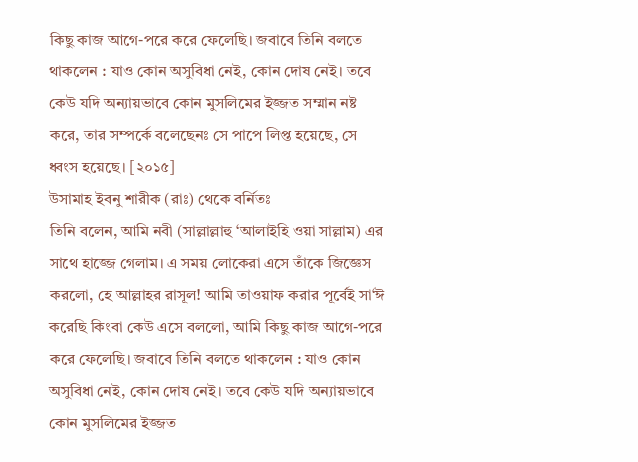কিছু কাজ আগে-পরে করে ফেলেছি। জবাবে তিনি বলতে থাকলেন : যাও কোন অসুবিধা নেই, কোন দোষ নেই। তবে কেউ যদি অন্যায়ভাবে কোন মুসলিমের ইজ্জত সম্মান নষ্ট করে, তার সম্পর্কে বলেছেনঃ সে পাপে লিপ্ত হয়েছে, সে ধ্বংস হয়েছে। [২০১৫]
উসামাহ ইবনু শারীক (রাঃ) থেকে বর্নিতঃ
তিনি বলেন, আমি নবী (সাল্লাল্লাহু ‘আলাইহি ওয়া সাল্লাম) এর সাথে হাজ্জে গেলাম। এ সময় লোকেরা এসে তাঁকে জিজ্ঞেস করলো, হে আল্লাহর রাসূল! আমি তাওয়াফ করার পূর্বেই সা‘ঈ করেছি কিংবা কেউ এসে বললো, আমি কিছু কাজ আগে-পরে করে ফেলেছি। জবাবে তিনি বলতে থাকলেন : যাও কোন অসুবিধা নেই, কোন দোষ নেই। তবে কেউ যদি অন্যায়ভাবে কোন মুসলিমের ইজ্জত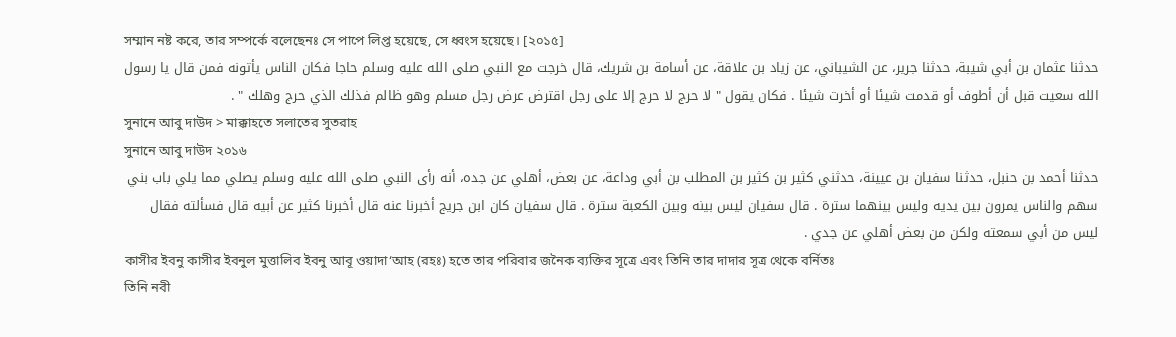সম্মান নষ্ট করে, তার সম্পর্কে বলেছেনঃ সে পাপে লিপ্ত হয়েছে, সে ধ্বংস হয়েছে। [২০১৫]
حدثنا عثمان بن أبي شيبة، حدثنا جرير، عن الشيباني، عن زياد بن علاقة، عن أسامة بن شريك، قال خرجت مع النبي صلى الله عليه وسلم حاجا فكان الناس يأتونه فمن قال يا رسول الله سعيت قبل أن أطوف أو قدمت شيئا أو أخرت شيئا . فكان يقول " لا حرج لا حرج إلا على رجل اقترض عرض رجل مسلم وهو ظالم فذلك الذي حرج وهلك " .
সুনানে আবু দাউদ > মাক্কাহতে সলাতের সুতরাহ
সুনানে আবু দাউদ ২০১৬
حدثنا أحمد بن حنبل، حدثنا سفيان بن عيينة، حدثني كثير بن كثير بن المطلب بن أبي وداعة، عن بعض، أهلي عن جده، أنه رأى النبي صلى الله عليه وسلم يصلي مما يلي باب بني سهم والناس يمرون بين يديه وليس بينهما سترة . قال سفيان ليس بينه وبين الكعبة سترة . قال سفيان كان ابن جريج أخبرنا عنه قال أخبرنا كثير عن أبيه قال فسألته فقال ليس من أبي سمعته ولكن من بعض أهلي عن جدي .
কাসীর ইবনু কাসীর ইবনুল মুত্তালিব ইবনু আবূ ওয়াদা‘আহ (রহঃ) হতে তার পরিবার জনৈক ব্যক্তির সূত্রে এবং তিনি তার দাদার সূত্র থেকে বর্নিতঃ
তিনি নবী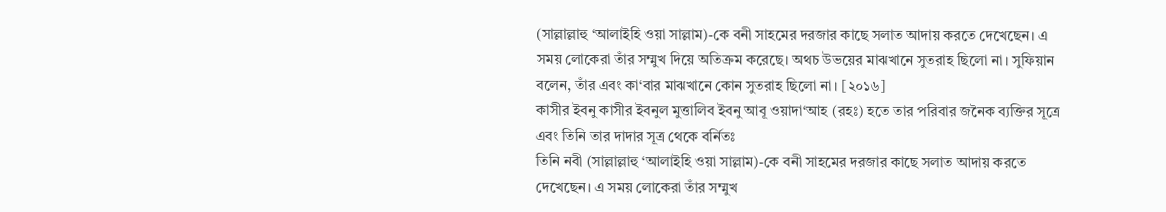(সাল্লাল্লাহু ‘আলাইহি ওয়া সাল্লাম)-কে বনী সাহমের দরজার কাছে সলাত আদায় করতে দেখেছেন। এ সময় লোকেরা তাঁর সম্মুখ দিয়ে অতিক্রম করেছে। অথচ উভয়ের মাঝখানে সুতরাহ ছিলো না। সুফিয়ান বলেন, তাঁর এবং কা‘বার মাঝখানে কোন সুতরাহ ছিলো না। [২০১৬]
কাসীর ইবনু কাসীর ইবনুল মুত্তালিব ইবনু আবূ ওয়াদা‘আহ (রহঃ) হতে তার পরিবার জনৈক ব্যক্তির সূত্রে এবং তিনি তার দাদার সূত্র থেকে বর্নিতঃ
তিনি নবী (সাল্লাল্লাহু ‘আলাইহি ওয়া সাল্লাম)-কে বনী সাহমের দরজার কাছে সলাত আদায় করতে দেখেছেন। এ সময় লোকেরা তাঁর সম্মুখ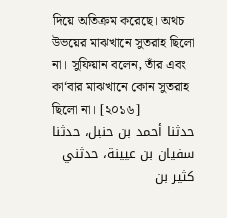দিয়ে অতিক্রম করেছে। অথচ উভয়ের মাঝখানে সুতরাহ ছিলো না। সুফিয়ান বলেন, তাঁর এবং কা‘বার মাঝখানে কোন সুতরাহ ছিলো না। [২০১৬]
حدثنا أحمد بن حنبل، حدثنا سفيان بن عيينة، حدثني كثير بن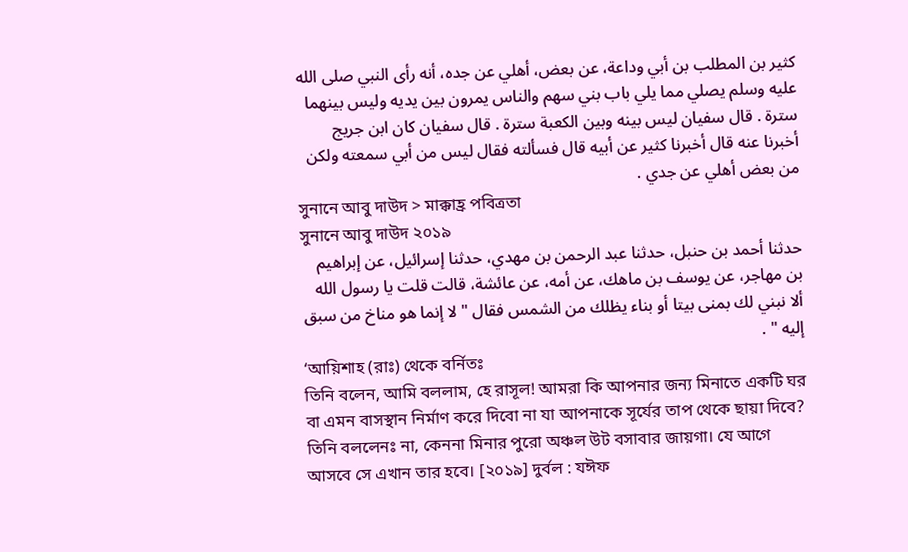كثير بن المطلب بن أبي وداعة، عن بعض، أهلي عن جده، أنه رأى النبي صلى الله عليه وسلم يصلي مما يلي باب بني سهم والناس يمرون بين يديه وليس بينهما سترة . قال سفيان ليس بينه وبين الكعبة سترة . قال سفيان كان ابن جريج أخبرنا عنه قال أخبرنا كثير عن أبيه قال فسألته فقال ليس من أبي سمعته ولكن من بعض أهلي عن جدي .
সুনানে আবু দাউদ > মাক্কাহ্র পবিত্রতা
সুনানে আবু দাউদ ২০১৯
حدثنا أحمد بن حنبل، حدثنا عبد الرحمن بن مهدي، حدثنا إسرائيل، عن إبراهيم بن مهاجر، عن يوسف بن ماهك، عن أمه، عن عائشة، قالت قلت يا رسول الله ألا نبني لك بمنى بيتا أو بناء يظلك من الشمس فقال " لا إنما هو مناخ من سبق إليه " .
‘আয়িশাহ (রাঃ) থেকে বর্নিতঃ
তিনি বলেন, আমি বললাম, হে রাসূল! আমরা কি আপনার জন্য মিনাতে একটি ঘর বা এমন বাসস্থান নির্মাণ করে দিবো না যা আপনাকে সূর্যের তাপ থেকে ছায়া দিবে? তিনি বললেনঃ না, কেননা মিনার পুরো অঞ্চল উট বসাবার জায়গা। যে আগে আসবে সে এখান তার হবে। [২০১৯] দুর্বল : যঈফ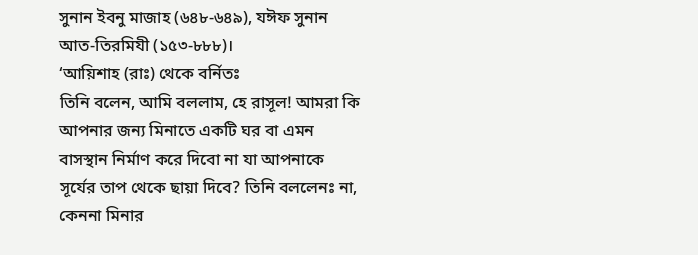সুনান ইবনু মাজাহ (৬৪৮-৬৪৯), যঈফ সুনান আত-তিরমিযী (১৫৩-৮৮৮)।
‘আয়িশাহ (রাঃ) থেকে বর্নিতঃ
তিনি বলেন, আমি বললাম, হে রাসূল! আমরা কি আপনার জন্য মিনাতে একটি ঘর বা এমন বাসস্থান নির্মাণ করে দিবো না যা আপনাকে সূর্যের তাপ থেকে ছায়া দিবে? তিনি বললেনঃ না, কেননা মিনার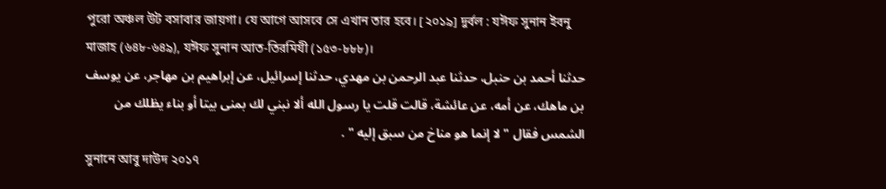পুরো অঞ্চল উট বসাবার জায়গা। যে আগে আসবে সে এখান তার হবে। [২০১৯] দুর্বল : যঈফ সুনান ইবনু মাজাহ (৬৪৮-৬৪৯), যঈফ সুনান আত-তিরমিযী (১৫৩-৮৮৮)।
حدثنا أحمد بن حنبل، حدثنا عبد الرحمن بن مهدي، حدثنا إسرائيل، عن إبراهيم بن مهاجر، عن يوسف بن ماهك، عن أمه، عن عائشة، قالت قلت يا رسول الله ألا نبني لك بمنى بيتا أو بناء يظلك من الشمس فقال " لا إنما هو مناخ من سبق إليه " .
সুনানে আবু দাউদ ২০১৭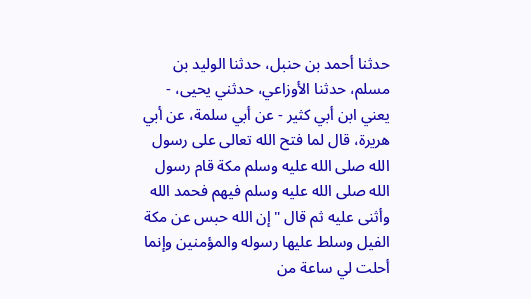حدثنا أحمد بن حنبل، حدثنا الوليد بن مسلم، حدثنا الأوزاعي، حدثني يحيى، - يعني ابن أبي كثير - عن أبي سلمة، عن أبي هريرة، قال لما فتح الله تعالى على رسول الله صلى الله عليه وسلم مكة قام رسول الله صلى الله عليه وسلم فيهم فحمد الله وأثنى عليه ثم قال " إن الله حبس عن مكة الفيل وسلط عليها رسوله والمؤمنين وإنما أحلت لي ساعة من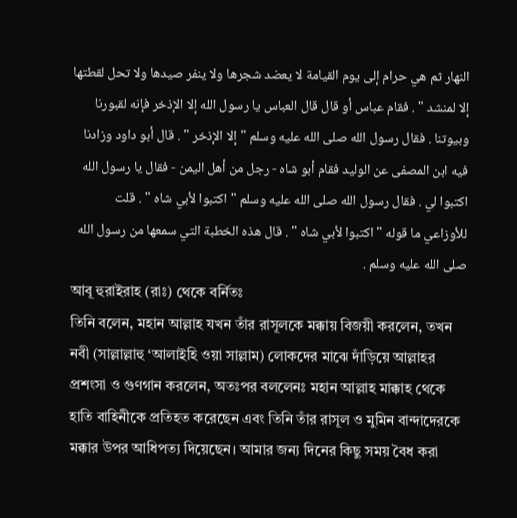النهار ثم هي حرام إلى يوم القيامة لا يعضد شجرها ولا ينفر صيدها ولا تحل لقطتها إلا لمنشد " . فقام عباس أو قال قال العباس يا رسول الله إلا الإذخر فإنه لقبورنا وبيوتنا . فقال رسول الله صلى الله عليه وسلم " إلا الإذخر " . قال أبو داود وزادنا فيه ابن المصفى عن الوليد فقام أبو شاه - رجل من أهل اليمن - فقال يا رسول الله اكتبوا لي . فقال رسول الله صلى الله عليه وسلم " اكتبوا لأبي شاه " . قلت للأوزاعي ما قوله " اكتبوا لأبي شاه " . قال هذه الخطبة التي سمعها من رسول الله صلى الله عليه وسلم .
আবূ হুরাইরাহ (রাঃ) থেকে বর্নিতঃ
তিনি বলেন, মহান আল্লাহ যখন তাঁর রাসূলকে মক্কায় বিজয়ী করলেন, তখন নবী (সাল্লাল্লাহু ‘আলাইহি ওয়া সাল্লাম) লোকদের মাঝে দাঁড়িয়ে আল্লাহর প্রশংসা ও গুণগান করলেন, অতঃপর বললেনঃ মহান আল্লাহ মাক্কাহ থেকে হাতি বাহিনীকে প্রতিহত করেছেন এবং তিনি তাঁর রাসূল ও মুমিন বান্দাদেরকে মক্কার উপর আধিপত্য দিয়েছেন। আমার জন্য দিনের কিছু সময় বৈধ করা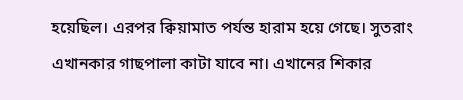হয়েছিল। এরপর ক্বিয়ামাত পর্যন্ত হারাম হয়ে গেছে। সুতরাং এখানকার গাছপালা কাটা যাবে না। এখানের শিকার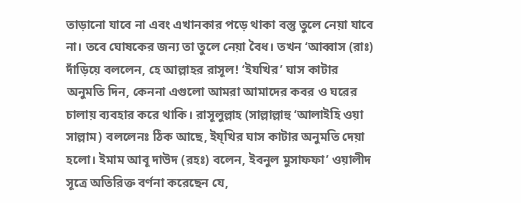তাড়ানো যাবে না এবং এখানকার পড়ে থাকা বস্তু তুলে নেয়া যাবে না। তবে ঘোষকের জন্য তা তুলে নেয়া বৈধ। তখন ‘আব্বাস (রাঃ) দাঁড়িয়ে বললেন, হে আল্লাহর রাসূল! ‘ইযখির’ ঘাস কাটার অনুমতি দিন, কেননা এগুলো আমরা আমাদের কবর ও ঘরের চালায় ব্যবহার করে থাকি। রাসূলুল্লাহ (সাল্লাল্লাহু ‘আলাইহি ওয়া সাল্লাম) বললেনঃ ঠিক আছে, ইয্খির ঘাস কাটার অনুমতি দেয়া হলো। ইমাম আবূ দাউদ (রহঃ) বলেন, ইবনুল মুসাফফা’ ওয়ালীদ সূত্রে অতিরিক্ত বর্ণনা করেছেন যে,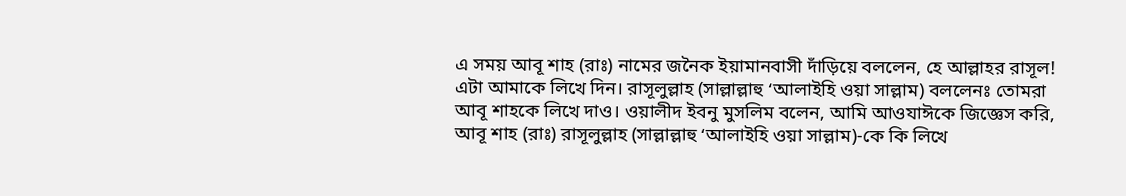এ সময় আবূ শাহ (রাঃ) নামের জনৈক ইয়ামানবাসী দাঁড়িয়ে বললেন, হে আল্লাহর রাসূল! এটা আমাকে লিখে দিন। রাসূলুল্লাহ (সাল্লাল্লাহু ‘আলাইহি ওয়া সাল্লাম) বললেনঃ তোমরা আবূ শাহকে লিখে দাও। ওয়ালীদ ইবনু মুসলিম বলেন, আমি আওযাঈকে জিজ্ঞেস করি, আবূ শাহ (রাঃ) রাসূলুল্লাহ (সাল্লাল্লাহু ‘আলাইহি ওয়া সাল্লাম)-কে কি লিখে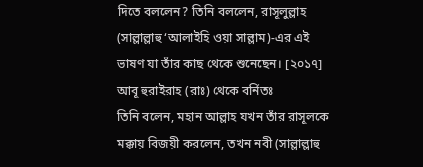দিতে বললেন? তিনি বললেন, রাসূলুল্লাহ (সাল্লাল্লাহু ‘আলাইহি ওয়া সাল্লাম)-এর এই ভাষণ যা তাঁর কাছ থেকে শুনেছেন। [২০১৭]
আবূ হুরাইরাহ (রাঃ) থেকে বর্নিতঃ
তিনি বলেন, মহান আল্লাহ যখন তাঁর রাসূলকে মক্কায় বিজয়ী করলেন, তখন নবী (সাল্লাল্লাহু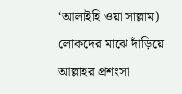‘আলাইহি ওয়া সাল্লাম) লোকদের মাঝে দাঁড়িয়ে আল্লাহর প্রশংসা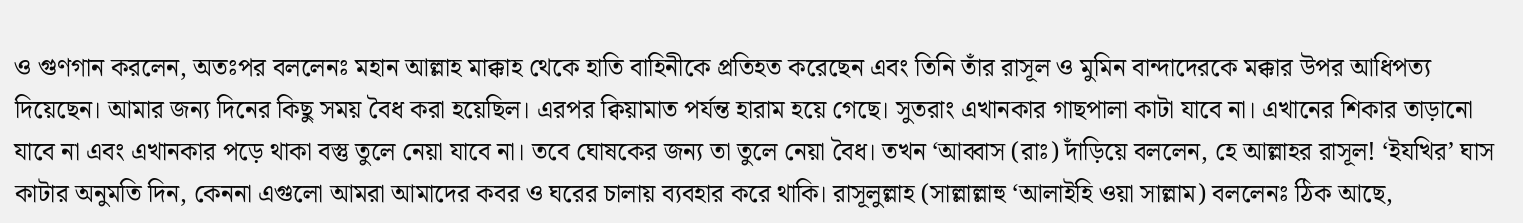ও গুণগান করলেন, অতঃপর বললেনঃ মহান আল্লাহ মাক্কাহ থেকে হাতি বাহিনীকে প্রতিহত করেছেন এবং তিনি তাঁর রাসূল ও মুমিন বান্দাদেরকে মক্কার উপর আধিপত্য দিয়েছেন। আমার জন্য দিনের কিছু সময় বৈধ করা হয়েছিল। এরপর ক্বিয়ামাত পর্যন্ত হারাম হয়ে গেছে। সুতরাং এখানকার গাছপালা কাটা যাবে না। এখানের শিকার তাড়ানো যাবে না এবং এখানকার পড়ে থাকা বস্তু তুলে নেয়া যাবে না। তবে ঘোষকের জন্য তা তুলে নেয়া বৈধ। তখন ‘আব্বাস (রাঃ) দাঁড়িয়ে বললেন, হে আল্লাহর রাসূল! ‘ইযখির’ ঘাস কাটার অনুমতি দিন, কেননা এগুলো আমরা আমাদের কবর ও ঘরের চালায় ব্যবহার করে থাকি। রাসূলুল্লাহ (সাল্লাল্লাহু ‘আলাইহি ওয়া সাল্লাম) বললেনঃ ঠিক আছে,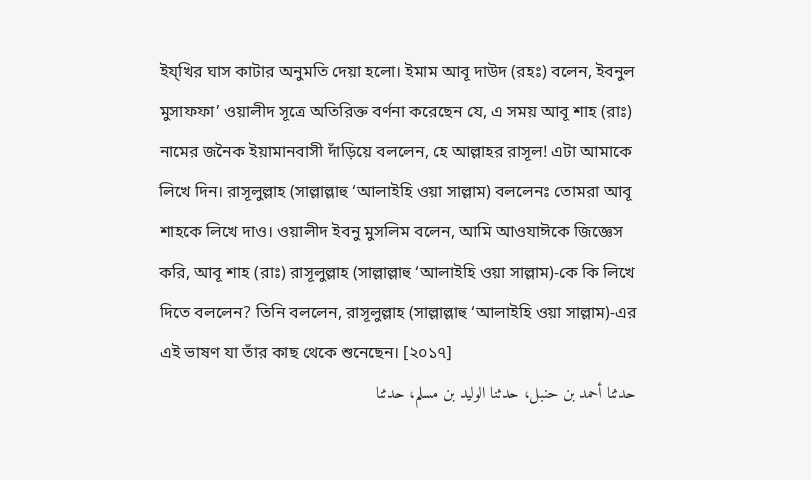ইয্খির ঘাস কাটার অনুমতি দেয়া হলো। ইমাম আবূ দাউদ (রহঃ) বলেন, ইবনুল মুসাফফা’ ওয়ালীদ সূত্রে অতিরিক্ত বর্ণনা করেছেন যে, এ সময় আবূ শাহ (রাঃ) নামের জনৈক ইয়ামানবাসী দাঁড়িয়ে বললেন, হে আল্লাহর রাসূল! এটা আমাকে লিখে দিন। রাসূলুল্লাহ (সাল্লাল্লাহু ‘আলাইহি ওয়া সাল্লাম) বললেনঃ তোমরা আবূ শাহকে লিখে দাও। ওয়ালীদ ইবনু মুসলিম বলেন, আমি আওযাঈকে জিজ্ঞেস করি, আবূ শাহ (রাঃ) রাসূলুল্লাহ (সাল্লাল্লাহু ‘আলাইহি ওয়া সাল্লাম)-কে কি লিখে দিতে বললেন? তিনি বললেন, রাসূলুল্লাহ (সাল্লাল্লাহু ‘আলাইহি ওয়া সাল্লাম)-এর এই ভাষণ যা তাঁর কাছ থেকে শুনেছেন। [২০১৭]
حدثنا أحمد بن حنبل، حدثنا الوليد بن مسلم، حدثنا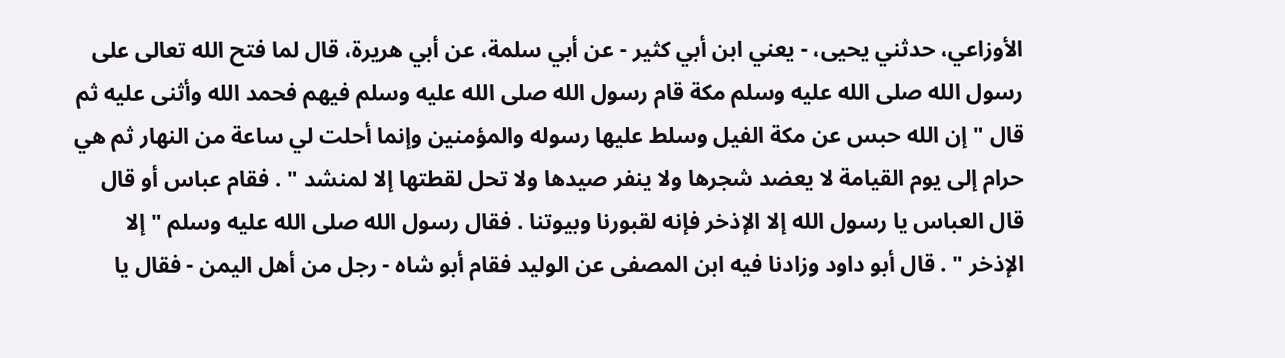الأوزاعي، حدثني يحيى، - يعني ابن أبي كثير - عن أبي سلمة، عن أبي هريرة، قال لما فتح الله تعالى على رسول الله صلى الله عليه وسلم مكة قام رسول الله صلى الله عليه وسلم فيهم فحمد الله وأثنى عليه ثم قال " إن الله حبس عن مكة الفيل وسلط عليها رسوله والمؤمنين وإنما أحلت لي ساعة من النهار ثم هي حرام إلى يوم القيامة لا يعضد شجرها ولا ينفر صيدها ولا تحل لقطتها إلا لمنشد " . فقام عباس أو قال قال العباس يا رسول الله إلا الإذخر فإنه لقبورنا وبيوتنا . فقال رسول الله صلى الله عليه وسلم " إلا الإذخر " . قال أبو داود وزادنا فيه ابن المصفى عن الوليد فقام أبو شاه - رجل من أهل اليمن - فقال يا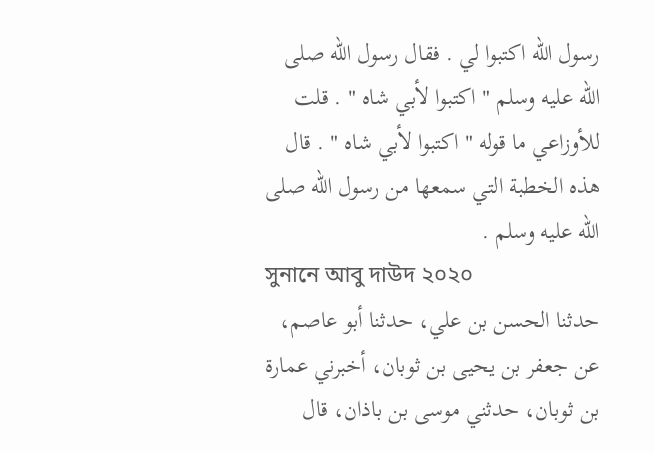رسول الله اكتبوا لي . فقال رسول الله صلى الله عليه وسلم " اكتبوا لأبي شاه " . قلت للأوزاعي ما قوله " اكتبوا لأبي شاه " . قال هذه الخطبة التي سمعها من رسول الله صلى الله عليه وسلم .
সুনানে আবু দাউদ ২০২০
حدثنا الحسن بن علي، حدثنا أبو عاصم، عن جعفر بن يحيى بن ثوبان، أخبرني عمارة بن ثوبان، حدثني موسى بن باذان، قال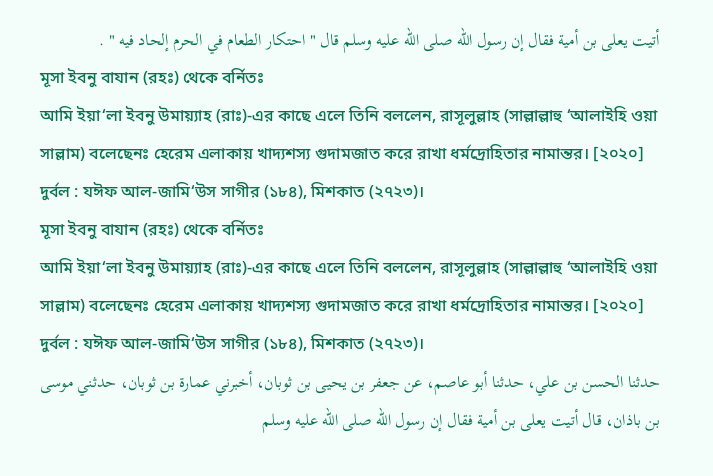أتيت يعلى بن أمية فقال إن رسول الله صلى الله عليه وسلم قال " احتكار الطعام في الحرم إلحاد فيه " .
মূসা ইবনু বাযান (রহঃ) থেকে বর্নিতঃ
আমি ইয়া‘লা ইবনু উমায়্যাহ (রাঃ)-এর কাছে এলে তিনি বললেন, রাসূলুল্লাহ (সাল্লাল্লাহু ‘আলাইহি ওয়া সাল্লাম) বলেছেনঃ হেরেম এলাকায় খাদ্যশস্য গুদামজাত করে রাখা ধর্মদ্রোহিতার নামান্তর। [২০২০] দুর্বল : যঈফ আল-জামি‘উস সাগীর (১৮৪), মিশকাত (২৭২৩)।
মূসা ইবনু বাযান (রহঃ) থেকে বর্নিতঃ
আমি ইয়া‘লা ইবনু উমায়্যাহ (রাঃ)-এর কাছে এলে তিনি বললেন, রাসূলুল্লাহ (সাল্লাল্লাহু ‘আলাইহি ওয়া সাল্লাম) বলেছেনঃ হেরেম এলাকায় খাদ্যশস্য গুদামজাত করে রাখা ধর্মদ্রোহিতার নামান্তর। [২০২০] দুর্বল : যঈফ আল-জামি‘উস সাগীর (১৮৪), মিশকাত (২৭২৩)।
حدثنا الحسن بن علي، حدثنا أبو عاصم، عن جعفر بن يحيى بن ثوبان، أخبرني عمارة بن ثوبان، حدثني موسى بن باذان، قال أتيت يعلى بن أمية فقال إن رسول الله صلى الله عليه وسلم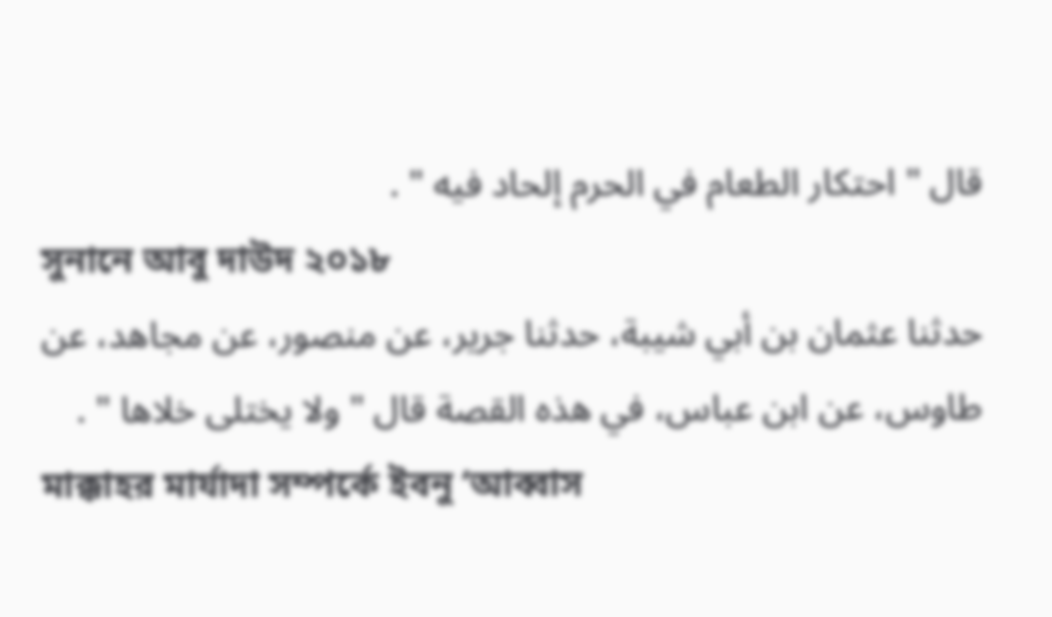قال " احتكار الطعام في الحرم إلحاد فيه " .
সুনানে আবু দাউদ ২০১৮
حدثنا عثمان بن أبي شيبة، حدثنا جرير، عن منصور، عن مجاهد، عن طاوس، عن ابن عباس، في هذه القصة قال " ولا يختلى خلاها " .
মাক্কাহর মার্যাদা সম্পর্কে ইবনু ‘আব্বাস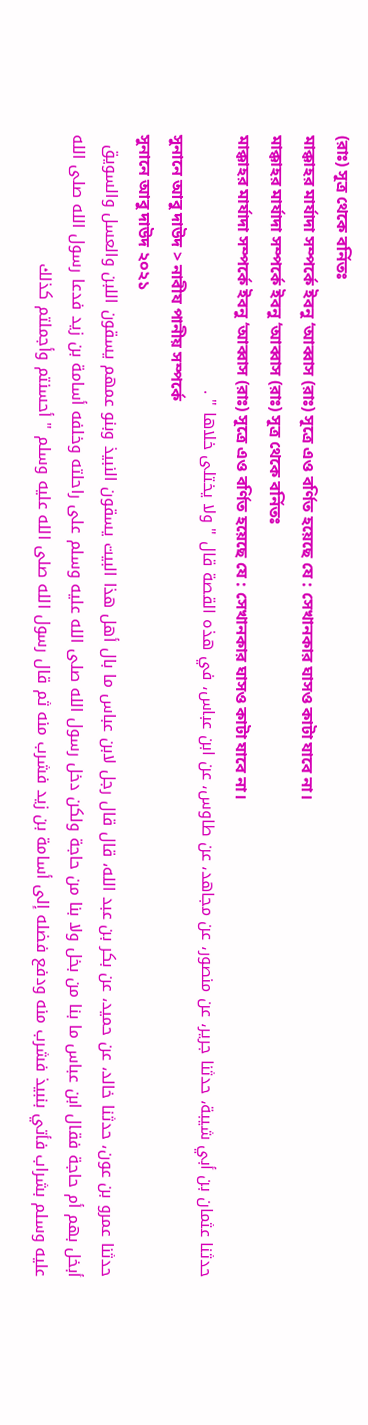(রাঃ) সূত্র থেকে বর্নিতঃ
মাক্কাহর মার্যাদা সম্পর্কে ইবনু ‘আব্বাস (রাঃ) সূত্রে এও বর্ণিত হয়েছে যে : সেখানকার ঘাসও কাটা যাবে না।
মাক্কাহর মার্যাদা সম্পর্কে ইবনু ‘আব্বাস (রাঃ) সূত্র থেকে বর্নিতঃ
মাক্কাহর মার্যাদা সম্পর্কে ইবনু ‘আব্বাস (রাঃ) সূত্রে এও বর্ণিত হয়েছে যে : সেখানকার ঘাসও কাটা যাবে না।
حدثنا عثمان بن أبي شيبة، حدثنا جرير، عن منصور، عن مجاهد، عن طاوس، عن ابن عباس، في هذه القصة قال " ولا يختلى خلاها " .
সুনানে আবু দাউদ > নাবীয পানীয় সম্পর্কে
সুনানে আবু দাউদ ২০২১
حدثنا عمرو بن عون، حدثنا خالد، عن حميد، عن بكر بن عبد الله، قال قال رجل لابن عباس ما بال أهل هذا البيت يسقون النبيذ وبنو عمهم يسقون اللبن والعسل والسويق أبخل بهم أم حاجة فقال ابن عباس ما بنا من بخل ولا بنا من حاجة ولكن دخل رسول الله صلى الله عليه وسلم على راحلته وخلفه أسامة بن زيد فدعا رسول الله صلى الله عليه وسلم بشراب فأتي بنبيذ فشرب منه ودفع فضله إلى أسامة بن زيد فشرب منه ثم قال رسول الله صلى الله عليه وسلم " أحسنتم وأجملتم كذلك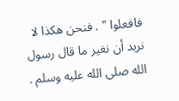فافعلوا " . فنحن هكذا لا نريد أن نغير ما قال رسول الله صلى الله عليه وسلم .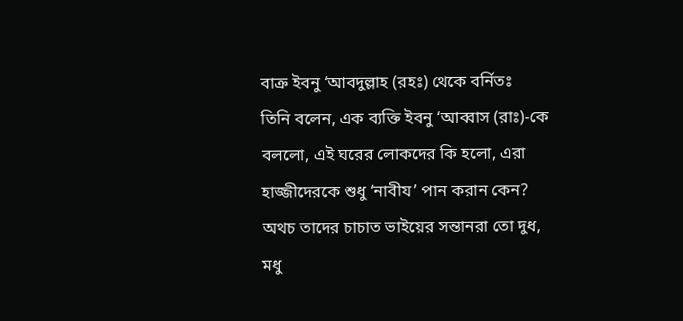বাক্র ইবনু ‘আবদুল্লাহ (রহঃ) থেকে বর্নিতঃ
তিনি বলেন, এক ব্যক্তি ইবনু ‘আব্বাস (রাঃ)-কে বললো, এই ঘরের লোকদের কি হলো, এরা হাজ্জীদেরকে শুধু ‘নাবীয’ পান করান কেন? অথচ তাদের চাচাত ভাইয়ের সন্তানরা তো দুধ, মধু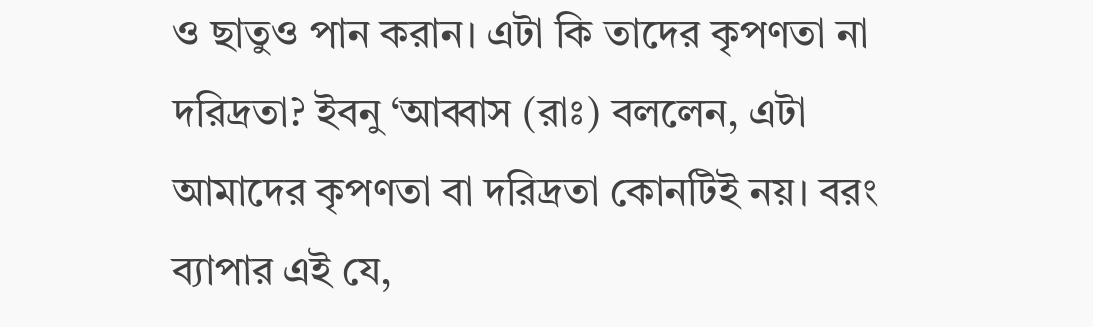ও ছাতুও পান করান। এটা কি তাদের কৃপণতা না দরিদ্রতা? ইবনু ‘আব্বাস (রাঃ) বললেন, এটা আমাদের কৃপণতা বা দরিদ্রতা কোনটিই নয়। বরং ব্যাপার এই যে,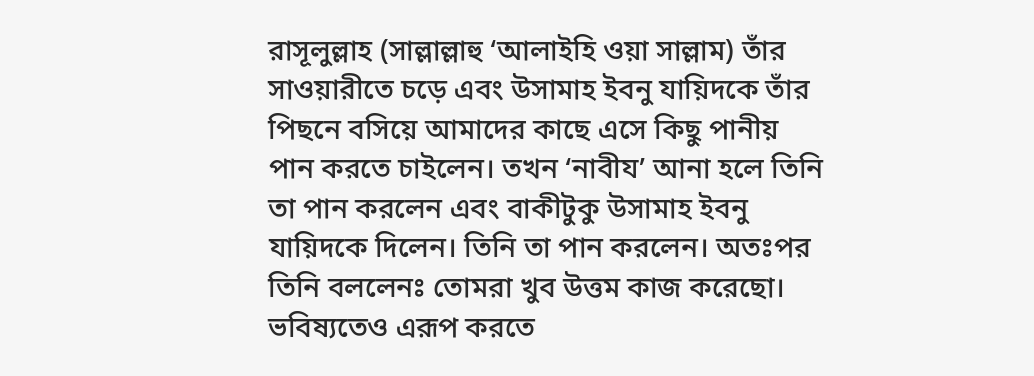রাসূলুল্লাহ (সাল্লাল্লাহু ‘আলাইহি ওয়া সাল্লাম) তাঁর সাওয়ারীতে চড়ে এবং উসামাহ ইবনু যায়িদকে তাঁর পিছনে বসিয়ে আমাদের কাছে এসে কিছু পানীয় পান করতে চাইলেন। তখন ‘নাবীয’ আনা হলে তিনি তা পান করলেন এবং বাকীটুকু উসামাহ ইবনু যায়িদকে দিলেন। তিনি তা পান করলেন। অতঃপর তিনি বললেনঃ তোমরা খুব উত্তম কাজ করেছো। ভবিষ্যতেও এরূপ করতে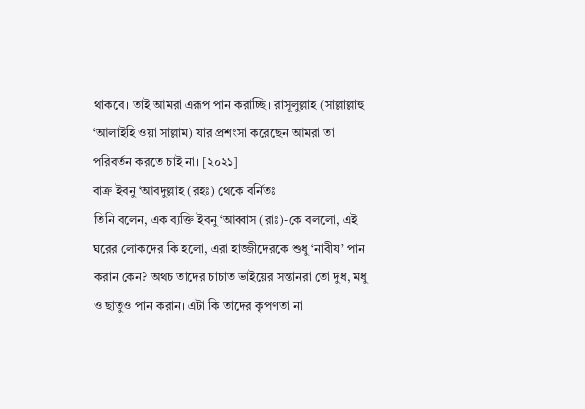থাকবে। তাই আমরা এরূপ পান করাচ্ছি। রাসূলুল্লাহ (সাল্লাল্লাহু ‘আলাইহি ওয়া সাল্লাম) যার প্রশংসা করেছেন আমরা তা পরিবর্তন করতে চাই না। [২০২১]
বাক্র ইবনু ‘আবদুল্লাহ (রহঃ) থেকে বর্নিতঃ
তিনি বলেন, এক ব্যক্তি ইবনু ‘আব্বাস (রাঃ)-কে বললো, এই ঘরের লোকদের কি হলো, এরা হাজ্জীদেরকে শুধু ‘নাবীয’ পান করান কেন? অথচ তাদের চাচাত ভাইয়ের সন্তানরা তো দুধ, মধু ও ছাতুও পান করান। এটা কি তাদের কৃপণতা না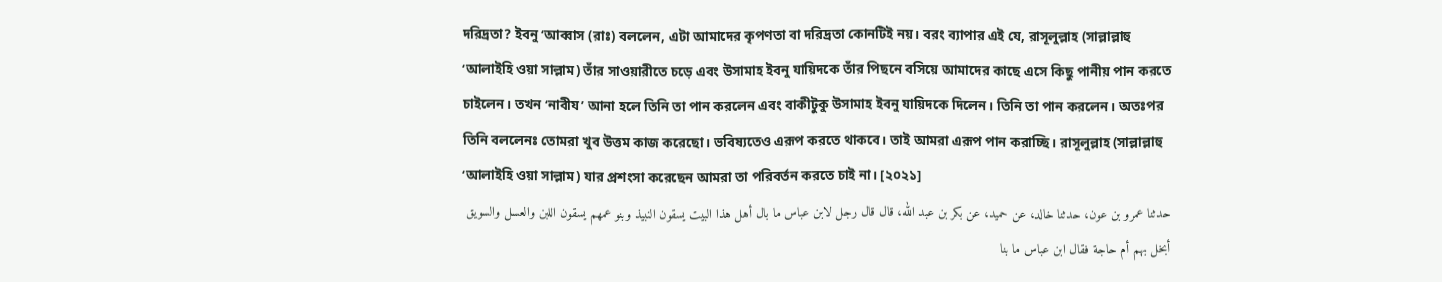দরিদ্রতা? ইবনু ‘আব্বাস (রাঃ) বললেন, এটা আমাদের কৃপণতা বা দরিদ্রতা কোনটিই নয়। বরং ব্যাপার এই যে, রাসূলুল্লাহ (সাল্লাল্লাহু ‘আলাইহি ওয়া সাল্লাম) তাঁর সাওয়ারীতে চড়ে এবং উসামাহ ইবনু যায়িদকে তাঁর পিছনে বসিয়ে আমাদের কাছে এসে কিছু পানীয় পান করতে চাইলেন। তখন ‘নাবীয’ আনা হলে তিনি তা পান করলেন এবং বাকীটুকু উসামাহ ইবনু যায়িদকে দিলেন। তিনি তা পান করলেন। অতঃপর তিনি বললেনঃ তোমরা খুব উত্তম কাজ করেছো। ভবিষ্যতেও এরূপ করতে থাকবে। তাই আমরা এরূপ পান করাচ্ছি। রাসূলুল্লাহ (সাল্লাল্লাহু ‘আলাইহি ওয়া সাল্লাম) যার প্রশংসা করেছেন আমরা তা পরিবর্তন করতে চাই না। [২০২১]
حدثنا عمرو بن عون، حدثنا خالد، عن حميد، عن بكر بن عبد الله، قال قال رجل لابن عباس ما بال أهل هذا البيت يسقون النبيذ وبنو عمهم يسقون اللبن والعسل والسويق أبخل بهم أم حاجة فقال ابن عباس ما بنا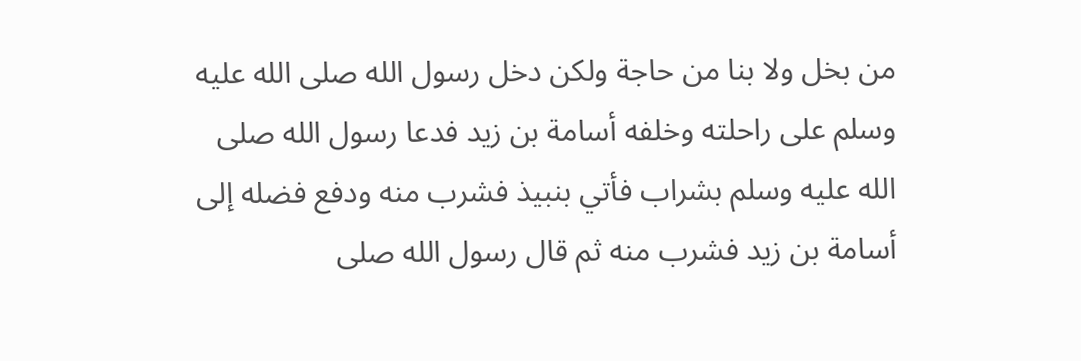من بخل ولا بنا من حاجة ولكن دخل رسول الله صلى الله عليه وسلم على راحلته وخلفه أسامة بن زيد فدعا رسول الله صلى الله عليه وسلم بشراب فأتي بنبيذ فشرب منه ودفع فضله إلى أسامة بن زيد فشرب منه ثم قال رسول الله صلى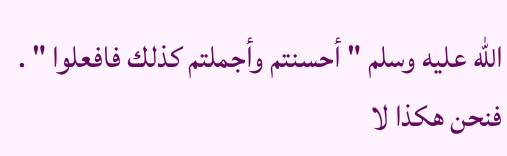الله عليه وسلم " أحسنتم وأجملتم كذلك فافعلوا " . فنحن هكذا لا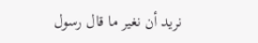نريد أن نغير ما قال رسول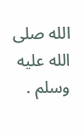الله صلى الله عليه وسلم .